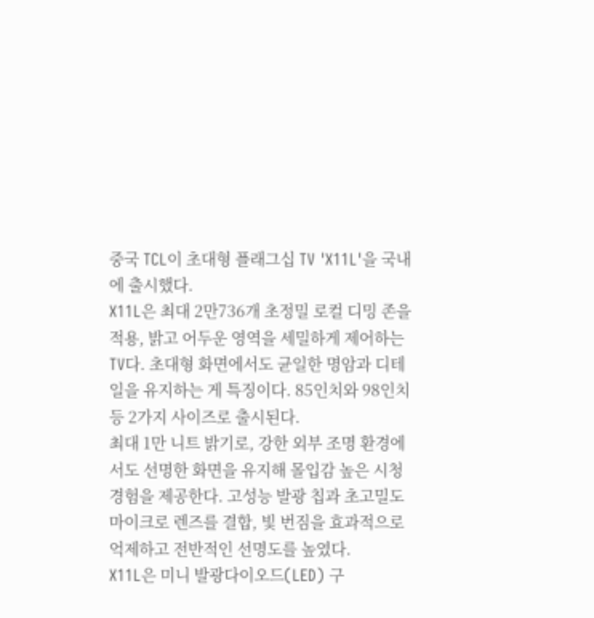중국 TCL이 초대형 플래그십 TV 'X11L'을 국내에 출시했다.
X11L은 최대 2만736개 초정밀 로컬 디밍 존을 적용, 밝고 어두운 영역을 세밀하게 제어하는 TV다. 초대형 화면에서도 균일한 명암과 디테일을 유지하는 게 특징이다. 85인치와 98인치 등 2가지 사이즈로 출시된다.
최대 1만 니트 밝기로, 강한 외부 조명 환경에서도 선명한 화면을 유지해 몰입감 높은 시청 경험을 제공한다. 고성능 발광 칩과 초고밀도 마이크로 렌즈를 결합, 빛 번짐을 효과적으로 억제하고 전반적인 선명도를 높였다.
X11L은 미니 발광다이오드(LED) 구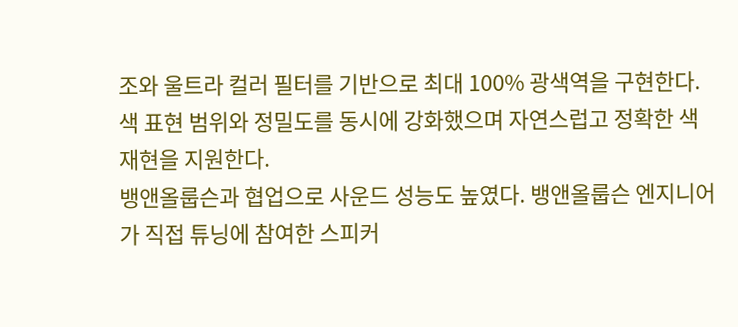조와 울트라 컬러 필터를 기반으로 최대 100% 광색역을 구현한다. 색 표현 범위와 정밀도를 동시에 강화했으며 자연스럽고 정확한 색 재현을 지원한다.
뱅앤올룹슨과 협업으로 사운드 성능도 높였다. 뱅앤올룹슨 엔지니어가 직접 튜닝에 참여한 스피커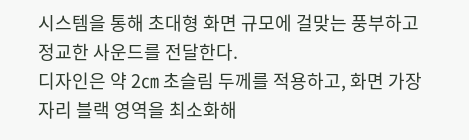시스템을 통해 초대형 화면 규모에 걸맞는 풍부하고 정교한 사운드를 전달한다.
디자인은 약 2㎝ 초슬림 두께를 적용하고, 화면 가장자리 블랙 영역을 최소화해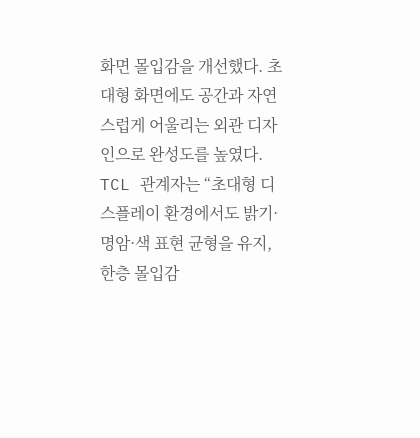화면 몰입감을 개선했다. 초대형 화면에도 공간과 자연스럽게 어울리는 외관 디자인으로 완성도를 높였다.
TCL 관계자는 “초대형 디스플레이 환경에서도 밝기·명암·색 표현 균형을 유지, 한층 몰입감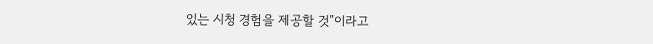있는 시청 경험을 제공할 것”이라고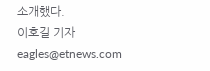소개했다.
이호길 기자 eagles@etnews.com